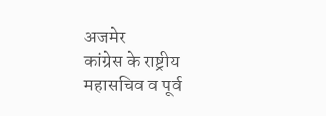अजमेर
कांग्रेस के राष्ट्रीय महासचिव व पूर्व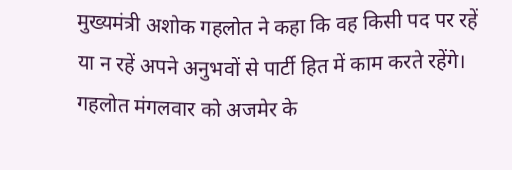मुख्यमंत्री अशोक गहलोत ने कहा कि वह किसी पद पर रहें या न रहें अपने अनुभवों से पार्टी हित में काम करते रहेंगे। गहलोत मंगलवार को अजमेर के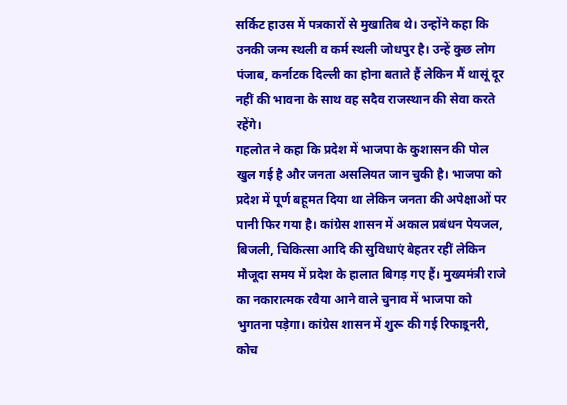सर्किट हाउस में पत्रकारों से मुखातिब थे। उन्होंने कहा कि उनकी जन्म स्थली व कर्म स्थली जोधपुर है। उन्हें कुछ लोग पंजाब, कर्नाटक दिल्ली का होना बताते हैं लेकिन मैं थासूं दूर नहीं की भावना के साथ वह सदैव राजस्थान की सेवा करते रहेंगे।
गहलोत ने कहा कि प्रदेश में भाजपा के कुशासन की पोल खुल गई है और जनता असलियत जान चुकी है। भाजपा को प्रदेश में पूर्ण बहूमत दिया था लेकिन जनता की अपेक्षाओं पर पानी फिर गया है। कांग्रेस शासन में अकाल प्रबंधन पेयजल, बिजली, चिकित्सा आदि की सुविधाएं बेहतर रहीं लेकिन मौजूदा समय में प्रदेश के हालात बिगड़ गए हैं। मुख्यमंत्री राजे का नकारात्मक रवैया आने वाले चुनाव में भाजपा को भुगतना पड़ेगा। कांग्रेस शासन में शुरू की गई रिफाइ्रनरी, कोच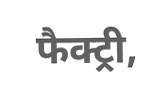फैक्ट्री,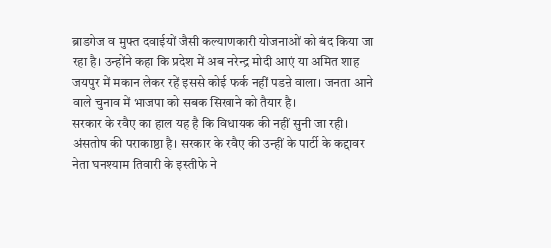ब्राडगेज व मुफ्त दवाईयों जैसी कल्याणकारी योजनाओं को बंद किया जा रहा है। उन्होंने कहा कि प्रदेश में अब नरेन्द्र मोदी आएं या अमित शाह जयपुर में मकान लेकर रहें इससे कोई फर्क नहीं पडऩे वाला। जनता आने वाले चुनाव में भाजपा को सबक सिखाने को तैयार है।
सरकार के रवैए का हाल यह है कि विधायक की नहीं सुनी जा रही। अंसतोष की पराकाष्ठा है। सरकार के रवैए की उन्हीं के पार्टी के कद्दावर नेता घनश्याम तिवारी के इस्तीफे ने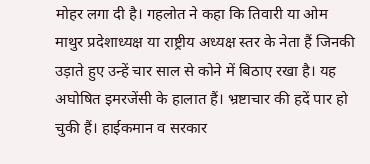मोहर लगा दी है। गहलोत ने कहा कि तिवारी या ओम माथुर प्रदेशाध्यक्ष या राष्ट्रीय अध्यक्ष स्तर के नेता हैं जिनकी उड़ाते हुए उन्हें चार साल से कोने में बिठाए रखा है। यह अघोषित इमरजेंसी के हालात हैं। भ्रष्टाचार की हदें पार हो चुकी हैं। हाईकमान व सरकार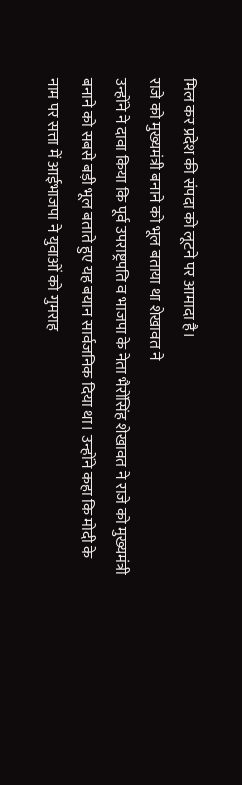मिल कर प्रदेश की संपदा को लूटने पर आमादा है।
राजे को मुख्यमंत्री बनाने को भूल बताया था शेखावत ने
उन्होंने ने दावा किया कि पूर्व उपराष्ट्रपति व भाजपा के नेता भैरोंसिंह शेखावत ने राजे को मुख्यमंत्री बनाने को सबसे बड़ी भूल बताते हुए यह बयान सार्वजनिक दिया था। उन्होंने कहा कि मोदी के नाम पर सत्ता में आईभाजपा ने युवाओं को गुमराह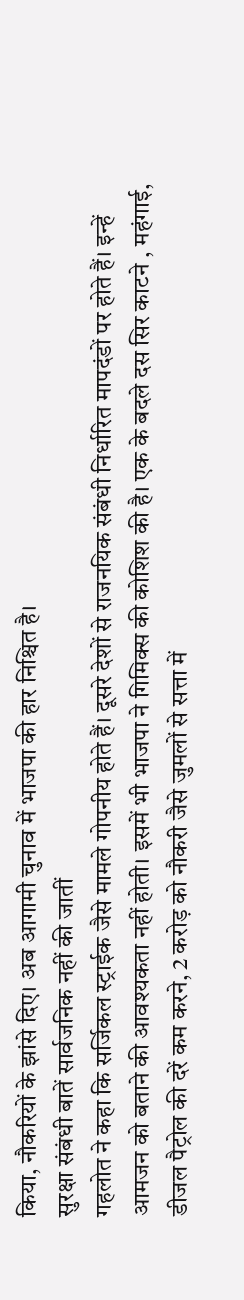किया, नौकरियों के झांसे दिए। अब आगामी चुनाव में भाजपा की हार निश्चित है।
सुरक्षा संबंधी बातें सार्वजनिक नहीं की जातीं
गहलोत ने कहा कि सर्जिकल स्ट्राईक जैसे मामले गोपनीय होते हैं। दूसरे देशों से राजनयिक संबंधी निर्धारित मापदंडों पर होते हैं। इन्हें आमजन को बताने की आवश्यकता नहीं होती। इसमें भी भाजपा ने गिमिक्स की कोशिश की है। एक के बदले दस सिर काटने , महंगाई, डीजल पैट्रोल की दरें कम करने, 2 करोड़ को नौकरी जैसे जुमलों से सत्ता में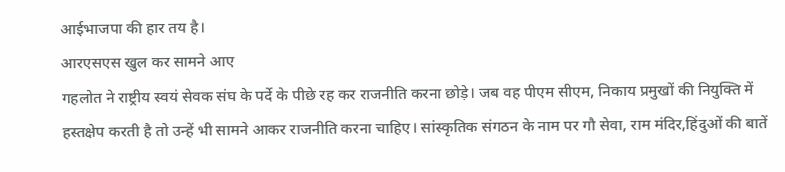आईभाजपा की हार तय है।
आरएसएस खुल कर सामने आए
गहलोत ने राष्ट्रीय स्वयं सेवक संघ के पर्दे के पीछे रह कर राजनीति करना छोड़े। जब वह पीएम सीएम, निकाय प्रमुखों की नियुक्ति में हस्तक्षेप करती है तो उन्हें भी सामने आकर राजनीति करना चाहिए। सांस्कृतिक संगठन के नाम पर गौ सेवा, राम मंदिर,हिंदुओं की बातें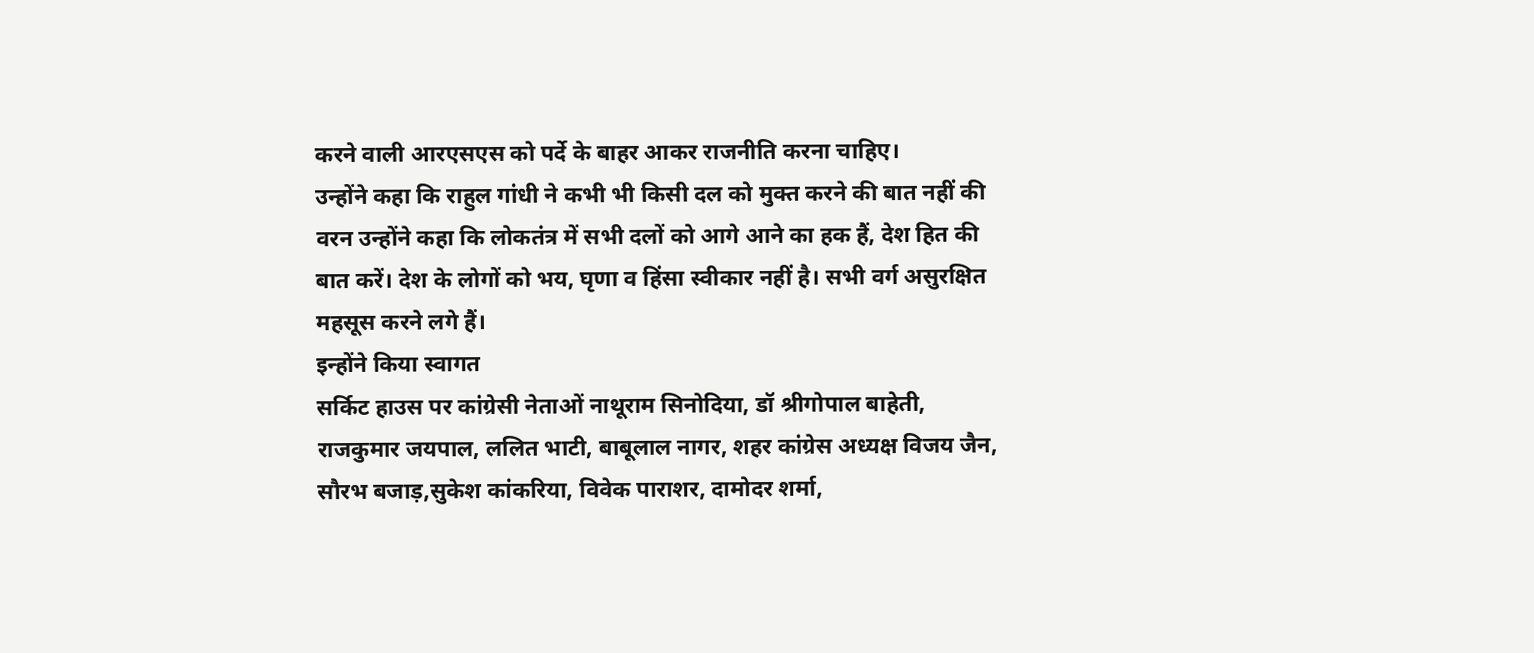करने वाली आरएसएस को पर्दे के बाहर आकर राजनीति करना चाहिए।
उन्होंने कहा कि राहुल गांधी ने कभी भी किसी दल को मुक्त करने की बात नहीं की वरन उन्होंने कहा कि लोकतंत्र में सभी दलों को आगे आने का हक हैं, देश हित की बात करें। देश के लोगों को भय, घृणा व हिंसा स्वीकार नहीं है। सभी वर्ग असुरक्षित महसूस करने लगे हैं।
इन्होंने किया स्वागत
सर्किट हाउस पर कांग्रेसी नेताओं नाथूराम सिनोदिया, डॉ श्रीगोपाल बाहेती, राजकुमार जयपाल, ललित भाटी, बाबूलाल नागर, शहर कांग्रेस अध्यक्ष विजय जैन, सौरभ बजाड़,सुकेश कांकरिया, विवेक पाराशर, दामोदर शर्मा,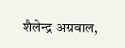शैलेन्द्र अग्रवाल,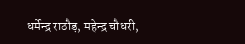धर्मेन्द्र राठौड़, महेन्द्र चौधरी,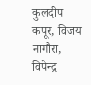कुलदीप कपूर, विजय नागौरा, विपेन्द्र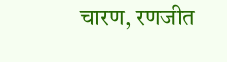चारण, रणजीत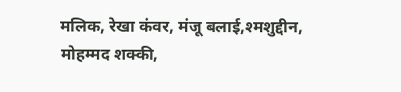मलिक, रेखा कंवर, मंजू बलाई,श्मशुद्दीन, मोहम्मद शक्की,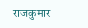राजकुमार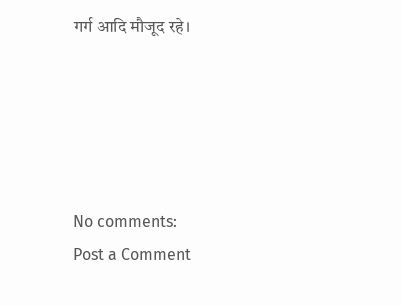गर्ग आदि मौजूद रहे।





No comments:
Post a Comment